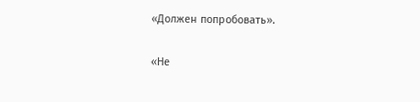«Должен попробовать».

«Не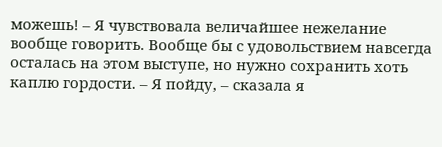можешь! – Я чувствовала величайшее нежелание вообще говорить. Вообще бы с удовольствием навсегда осталась на этом выступе, но нужно сохранить хоть каплю гордости. – Я пойду, – сказала я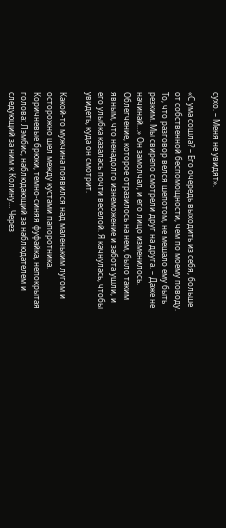сухо. – Меня не увидят».

«С ума сошла? – Его очередь выходить из себя, больше от собственной беспомощности, чем по моему поводу. То, что разговор велся шепотом, не мешало ему быть резким. Мы свирепо смотрели друг на друга. – Даже не начинай…» Он замолчал, и его лицо изменилось. Облегчение, которое отразилось на нем, было таким явным, что ненадолго изнеможение и забота ушли, и его улыбка казалась почти веселой. Я качнулась, чтобы увидеть, куда он смотрит.

Какой-то мужчина появился над маленьким лугом и осторожно шел между кустами папоротника. Коричневые брюки, темно-синяя фуфайка, непокрытая голова: Лэмбис, наблюдающий за наблюдателем и следующий за ним к Колину… Через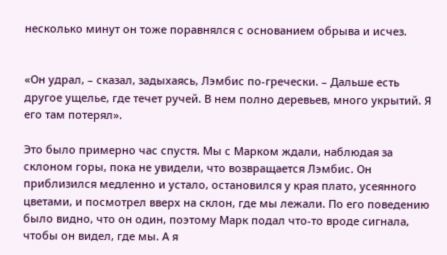несколько минут он тоже поравнялся с основанием обрыва и исчез.


«Он удрал, – сказал, задыхаясь, Лэмбис по-гречески. – Дальше есть другое ущелье, где течет ручей. В нем полно деревьев, много укрытий. Я его там потерял».

Это было примерно час спустя. Мы с Марком ждали, наблюдая за склоном горы, пока не увидели, что возвращается Лэмбис. Он приблизился медленно и устало, остановился у края плато, усеянного цветами, и посмотрел вверх на склон, где мы лежали. По его поведению было видно, что он один, поэтому Марк подал что-то вроде сигнала, чтобы он видел, где мы. А я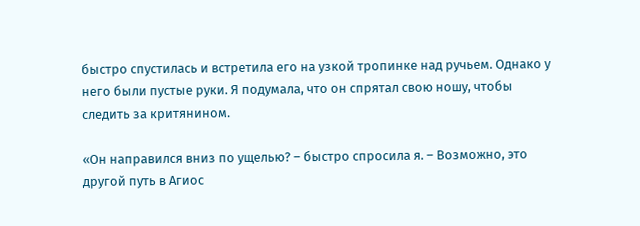быстро спустилась и встретила его на узкой тропинке над ручьем. Однако у него были пустые руки. Я подумала, что он спрятал свою ношу, чтобы следить за критянином.

«Он направился вниз по ущелью? – быстро спросила я. – Возможно, это другой путь в Агиос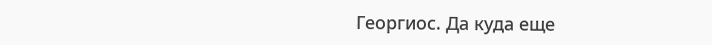Георгиос. Да куда еще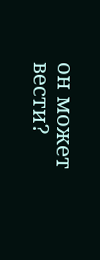он может вести?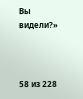Вы видели?»



58 из 228